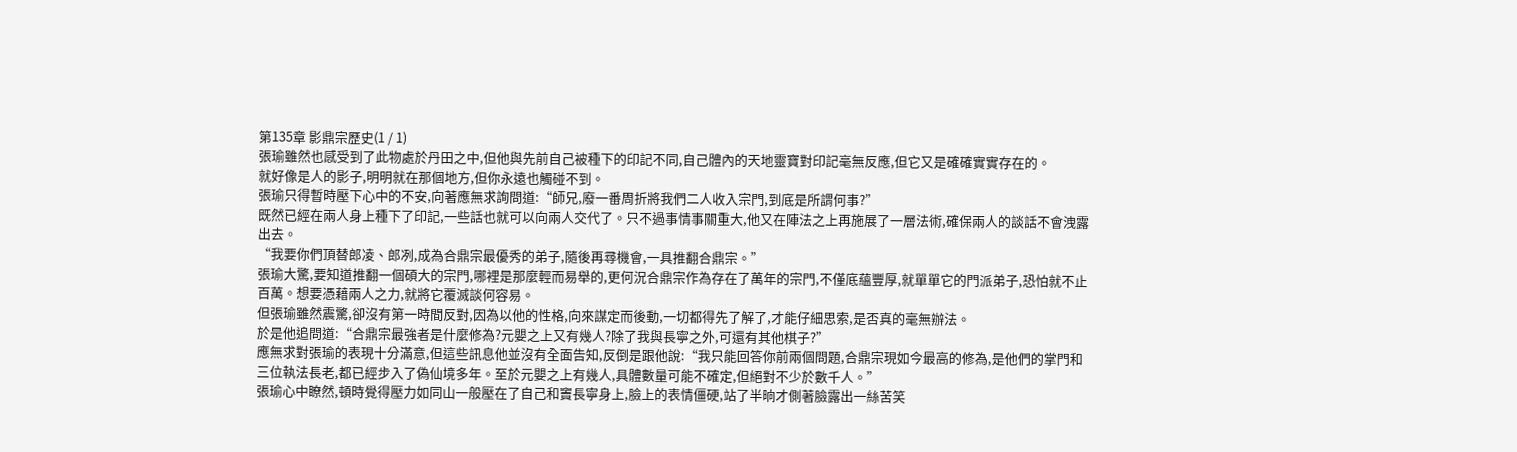第135章 影鼎宗歷史(1 / 1)
張瑜雖然也感受到了此物處於丹田之中,但他與先前自己被種下的印記不同,自己體內的天地靈寶對印記毫無反應,但它又是確確實實存在的。
就好像是人的影子,明明就在那個地方,但你永遠也觸碰不到。
張瑜只得暫時壓下心中的不安,向著應無求詢問道:“師兄,廢一番周折將我們二人收入宗門,到底是所謂何事?”
既然已經在兩人身上種下了印記,一些話也就可以向兩人交代了。只不過事情事關重大,他又在陣法之上再施展了一層法術,確保兩人的談話不會洩露出去。
“我要你們頂替郎凌、郎冽,成為合鼎宗最優秀的弟子,隨後再尋機會,一具推翻合鼎宗。”
張瑜大驚,要知道推翻一個碩大的宗門,哪裡是那麼輕而易舉的,更何況合鼎宗作為存在了萬年的宗門,不僅底蘊豐厚,就單單它的門派弟子,恐怕就不止百萬。想要憑藉兩人之力,就將它覆滅談何容易。
但張瑜雖然震驚,卻沒有第一時間反對,因為以他的性格,向來謀定而後動,一切都得先了解了,才能仔細思索,是否真的毫無辦法。
於是他追問道:“合鼎宗最強者是什麼修為?元嬰之上又有幾人?除了我與長寧之外,可還有其他棋子?”
應無求對張瑜的表現十分滿意,但這些訊息他並沒有全面告知,反倒是跟他說:“我只能回答你前兩個問題,合鼎宗現如今最高的修為,是他們的掌門和三位執法長老,都已經步入了偽仙境多年。至於元嬰之上有幾人,具體數量可能不確定,但絕對不少於數千人。”
張瑜心中瞭然,頓時覺得壓力如同山一般壓在了自己和竇長寧身上,臉上的表情僵硬,站了半晌才側著臉露出一絲苦笑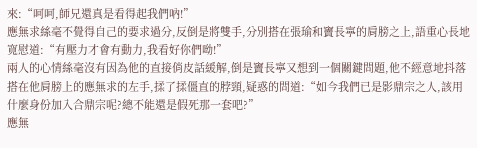來:“呵呵,師兄還真是看得起我們吶!”
應無求絲毫不覺得自己的要求過分,反倒是將雙手,分別搭在張瑜和竇長寧的肩膀之上,語重心長地寬慰道:“有壓力才會有動力,我看好你們呦!”
兩人的心情絲毫沒有因為他的直接俏皮話緩解,倒是竇長寧又想到一個關鍵問題,他不經意地抖落搭在他肩膀上的應無求的左手,揉了揉僵直的脖頸,疑惑的問道:“如今我們已是影鼎宗之人,該用什麼身份加入合鼎宗呢?總不能還是假死那一套吧?”
應無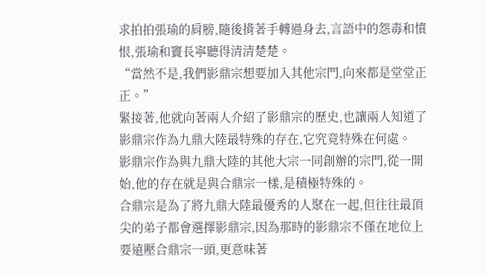求拍拍張瑜的肩膀,隨後揹著手轉過身去,言語中的怨毒和憤恨,張瑜和竇長寧聽得清清楚楚。
“當然不是,我們影鼎宗想要加入其他宗門,向來都是堂堂正正。”
緊接著,他就向著兩人介紹了影鼎宗的歷史,也讓兩人知道了影鼎宗作為九鼎大陸最特殊的存在,它究竟特殊在何處。
影鼎宗作為與九鼎大陸的其他大宗一同創辦的宗門,從一開始,他的存在就是與合鼎宗一樣,是積極特殊的。
合鼎宗是為了將九鼎大陸最優秀的人聚在一起,但往往最頂尖的弟子都會選擇影鼎宗,因為那時的影鼎宗不僅在地位上要遠壓合鼎宗一頭,更意味著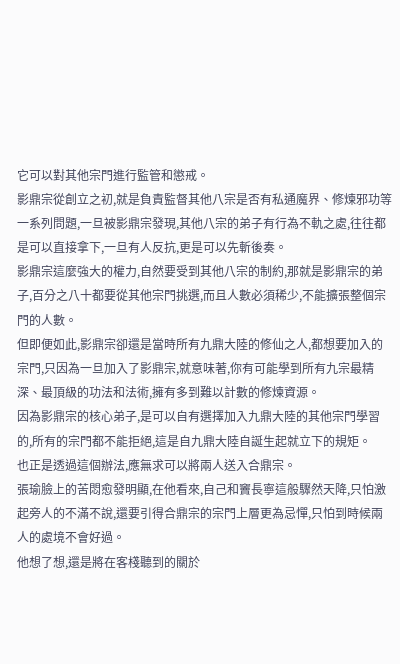它可以對其他宗門進行監管和懲戒。
影鼎宗從創立之初,就是負責監督其他八宗是否有私通魔界、修煉邪功等一系列問題,一旦被影鼎宗發現,其他八宗的弟子有行為不軌之處,往往都是可以直接拿下,一旦有人反抗,更是可以先斬後奏。
影鼎宗這麼強大的權力,自然要受到其他八宗的制約,那就是影鼎宗的弟子,百分之八十都要從其他宗門挑選,而且人數必須稀少,不能擴張整個宗門的人數。
但即便如此,影鼎宗卻還是當時所有九鼎大陸的修仙之人,都想要加入的宗門,只因為一旦加入了影鼎宗,就意味著,你有可能學到所有九宗最精深、最頂級的功法和法術,擁有多到難以計數的修煉資源。
因為影鼎宗的核心弟子,是可以自有選擇加入九鼎大陸的其他宗門學習的,所有的宗門都不能拒絕,這是自九鼎大陸自誕生起就立下的規矩。
也正是透過這個辦法,應無求可以將兩人送入合鼎宗。
張瑜臉上的苦悶愈發明顯,在他看來,自己和竇長寧這般驟然天降,只怕激起旁人的不滿不說,還要引得合鼎宗的宗門上層更為忌憚,只怕到時候兩人的處境不會好過。
他想了想,還是將在客棧聽到的關於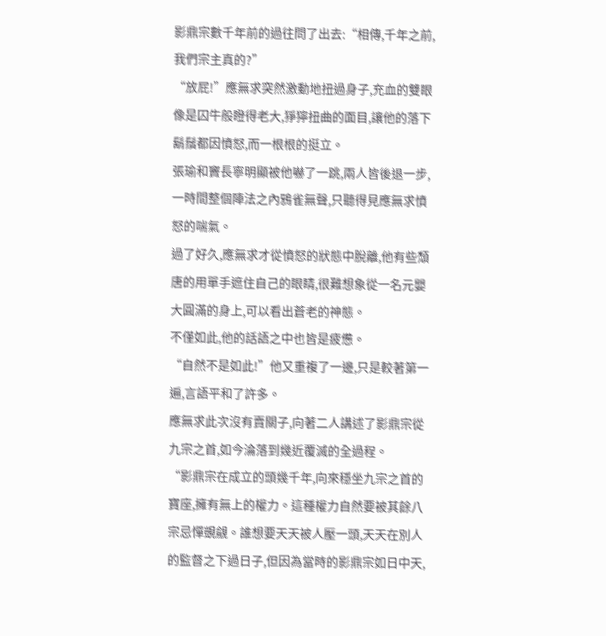影鼎宗數千年前的過往問了出去:“相傳,千年之前,我們宗主真的?”
“放屁!”應無求突然激動地扭過身子,充血的雙眼像是囚牛般瞪得老大,猙獰扭曲的面目,讓他的落下鬍鬚都因憤怒,而一根根的挺立。
張瑜和竇長寧明顯被他嚇了一跳,兩人皆後退一步,一時間整個陣法之內鴉雀無聲,只聽得見應無求憤怒的喘氣。
過了好久,應無求才從憤怒的狀態中脫離,他有些頹唐的用單手遮住自己的眼睛,很難想象從一名元嬰大圓滿的身上,可以看出蒼老的神態。
不僅如此,他的話語之中也皆是疲憊。
“自然不是如此!”他又重複了一邊,只是較著第一遍,言語平和了許多。
應無求此次沒有賣關子,向著二人講述了影鼎宗從九宗之首,如今淪落到幾近覆滅的全過程。
“影鼎宗在成立的頭幾千年,向來穩坐九宗之首的寶座,擁有無上的權力。這種權力自然要被其餘八宗忌憚覬覦。誰想要天天被人壓一頭,天天在別人的監督之下過日子,但因為當時的影鼎宗如日中天,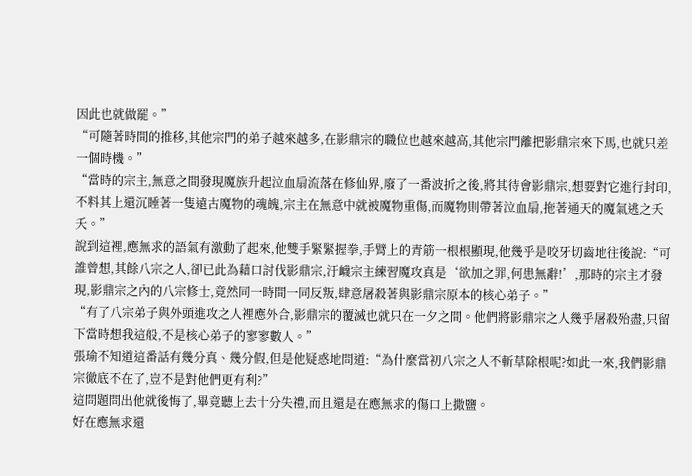因此也就做罷。”
“可隨著時間的推移,其他宗門的弟子越來越多,在影鼎宗的職位也越來越高,其他宗門離把影鼎宗來下馬,也就只差一個時機。”
“當時的宗主,無意之間發現魔族升起泣血扇流落在修仙界,廢了一番波折之後,將其待會影鼎宗,想要對它進行封印,不料其上還沉睡著一隻遠古魔物的魂魄,宗主在無意中就被魔物重傷,而魔物則帶著泣血扇,拖著通天的魔氣逃之夭夭。”
說到這裡,應無求的語氣有激動了起來,他雙手緊緊握拳,手臂上的青筋一根根顯現,他幾乎是咬牙切齒地往後說:“可誰曾想,其餘八宗之人,卻已此為藉口討伐影鼎宗,汙衊宗主練習魔攻真是‘欲加之罪,何患無辭!’,那時的宗主才發現,影鼎宗之內的八宗修士,竟然同一時間一同反叛,肆意屠殺著與影鼎宗原本的核心弟子。”
“有了八宗弟子與外頭進攻之人裡應外合,影鼎宗的覆滅也就只在一夕之間。他們將影鼎宗之人幾乎屠殺殆盡,只留下當時想我這般,不是核心弟子的寥寥數人。”
張瑜不知道這番話有幾分真、幾分假,但是他疑惑地問道:“為什麼當初八宗之人不斬草除根呢?如此一來,我們影鼎宗徹底不在了,豈不是對他們更有利?”
這問題問出他就後悔了,畢竟聽上去十分失禮,而且還是在應無求的傷口上撒鹽。
好在應無求還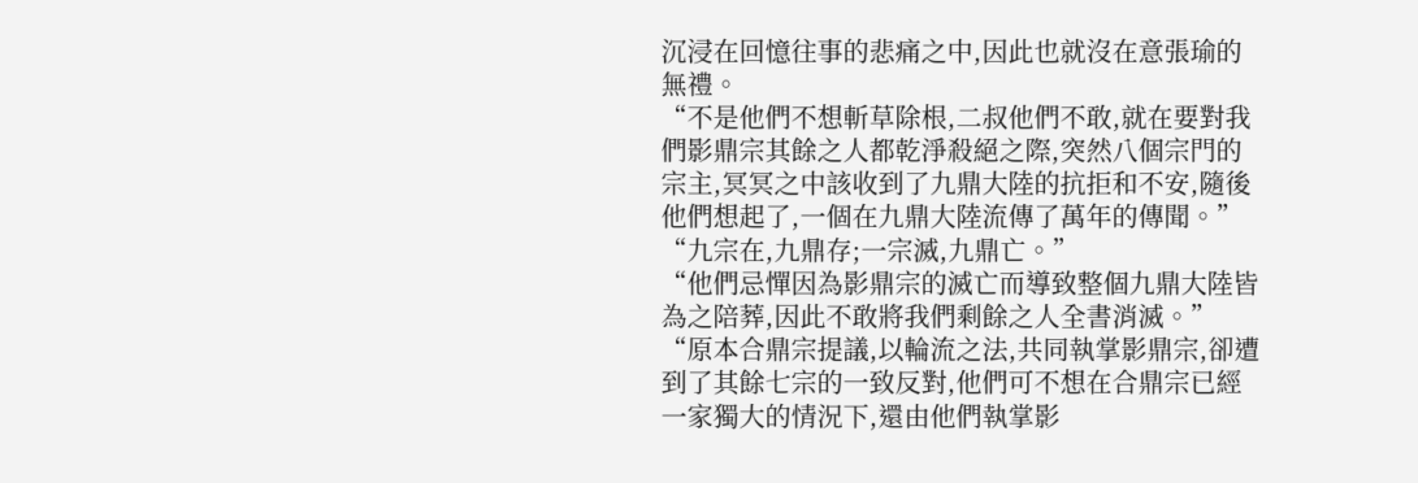沉浸在回憶往事的悲痛之中,因此也就沒在意張瑜的無禮。
“不是他們不想斬草除根,二叔他們不敢,就在要對我們影鼎宗其餘之人都乾淨殺絕之際,突然八個宗門的宗主,冥冥之中該收到了九鼎大陸的抗拒和不安,隨後他們想起了,一個在九鼎大陸流傳了萬年的傳聞。”
“九宗在,九鼎存;一宗滅,九鼎亡。”
“他們忌憚因為影鼎宗的滅亡而導致整個九鼎大陸皆為之陪葬,因此不敢將我們剩餘之人全書消滅。”
“原本合鼎宗提議,以輪流之法,共同執掌影鼎宗,卻遭到了其餘七宗的一致反對,他們可不想在合鼎宗已經一家獨大的情況下,還由他們執掌影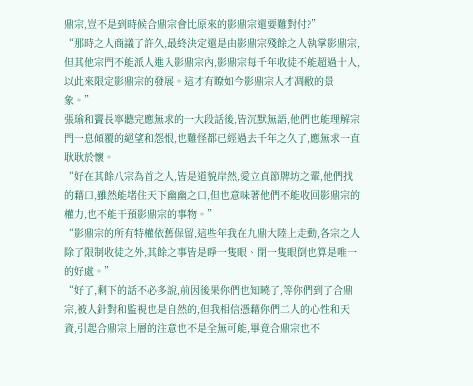鼎宗,豈不是到時候合鼎宗會比原來的影鼎宗還要難對付?”
“那時之人商議了許久,最終決定還是由影鼎宗殘餘之人執掌影鼎宗,但其他宗門不能派人進入影鼎宗內,影鼎宗每千年收徒不能超過十人,以此來限定影鼎宗的發展。這才有瞭如今影鼎宗人才凋敝的景象。”
張瑜和竇長寧聽完應無求的一大段話後,皆沉默無語,他們也能理解宗門一息傾覆的絕望和怨恨,也難怪都已經過去千年之久了,應無求一直耿耿於懷。
“好在其餘八宗為首之人,皆是道貌岸然,愛立貞節牌坊之輩,他們找的藉口,雖然能堵住天下幽幽之口,但也意味著他們不能收回影鼎宗的權力,也不能干預影鼎宗的事物。”
“影鼎宗的所有特權依舊保留,這些年我在九鼎大陸上走動,各宗之人除了限制收徒之外,其餘之事皆是睜一隻眼、閉一隻眼倒也算是唯一的好處。”
“好了,剩下的話不必多說,前因後果你們也知曉了,等你們到了合鼎宗,被人針對和監視也是自然的,但我相信憑藉你們二人的心性和天資,引起合鼎宗上層的注意也不是全無可能,畢竟合鼎宗也不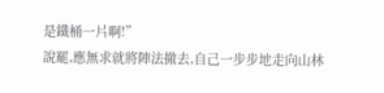是鐵桶一片啊!”
說罷,應無求就將陣法撤去,自己一步步地走向山林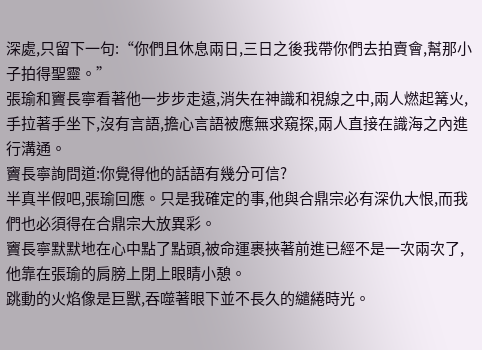深處,只留下一句:“你們且休息兩日,三日之後我帶你們去拍賣會,幫那小子拍得聖靈。”
張瑜和竇長寧看著他一步步走遠,消失在神識和視線之中,兩人燃起篝火,手拉著手坐下,沒有言語,擔心言語被應無求窺探,兩人直接在識海之內進行溝通。
竇長寧詢問道:你覺得他的話語有幾分可信?
半真半假吧,張瑜回應。只是我確定的事,他與合鼎宗必有深仇大恨,而我們也必須得在合鼎宗大放異彩。
竇長寧默默地在心中點了點頭,被命運裹挾著前進已經不是一次兩次了,他靠在張瑜的肩膀上閉上眼睛小憩。
跳動的火焰像是巨獸,吞噬著眼下並不長久的繾綣時光。